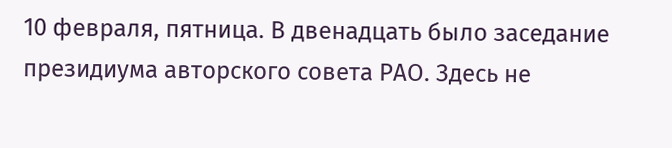10 февраля, пятница. В двенадцать было заседание президиума авторского совета РАО. Здесь не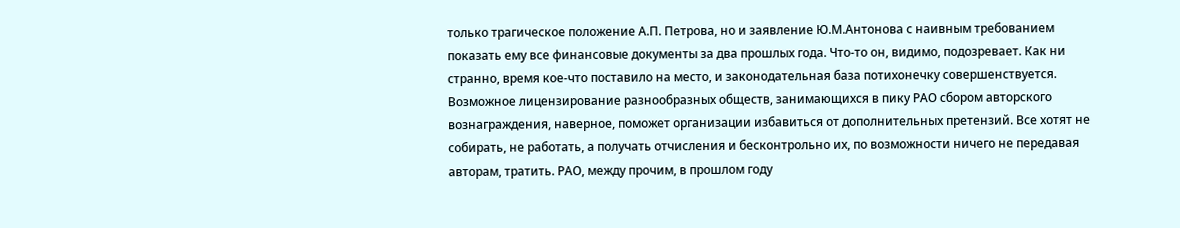только трагическое положение А.П. Петрова, но и заявление Ю.М.Антонова с наивным требованием показать ему все финансовые документы за два прошлых года. Что-то он, видимо, подозревает. Как ни странно, время кое-что поставило на место, и законодательная база потихонечку совершенствуется. Возможное лицензирование разнообразных обществ, занимающихся в пику РАО сбором авторского вознаграждения, наверное, поможет организации избавиться от дополнительных претензий. Все хотят не собирать, не работать, а получать отчисления и бесконтрольно их, по возможности ничего не передавая авторам, тратить. РАО, между прочим, в прошлом году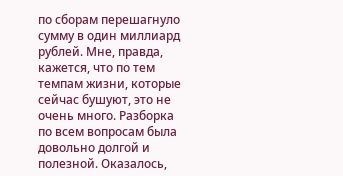по сборам перешагнуло сумму в один миллиард рублей. Мне, правда, кажется, что по тем темпам жизни, которые сейчас бушуют, это не очень много. Разборка по всем вопросам была довольно долгой и полезной. Оказалось,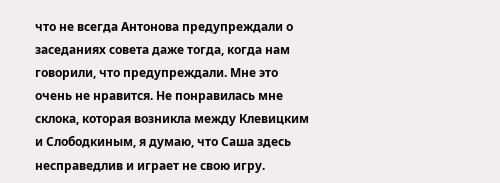что не всегда Антонова предупреждали о заседаниях совета даже тогда, когда нам говорили, что предупреждали. Мне это очень не нравится. Не понравилась мне склока, которая возникла между Клевицким и Слободкиным, я думаю, что Саша здесь несправедлив и играет не свою игру.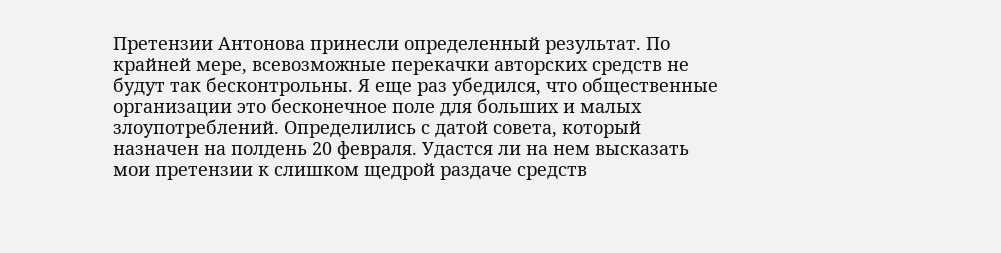Претензии Антонова принесли определенный результат. По крайней мере, всевозможные перекачки авторских средств не будут так бесконтрольны. Я еще раз убедился, что общественные организации это бесконечное поле для больших и малых злоупотреблений. Определились с датой совета, который назначен на полдень 20 февраля. Удастся ли на нем высказать мои претензии к слишком щедрой раздаче средств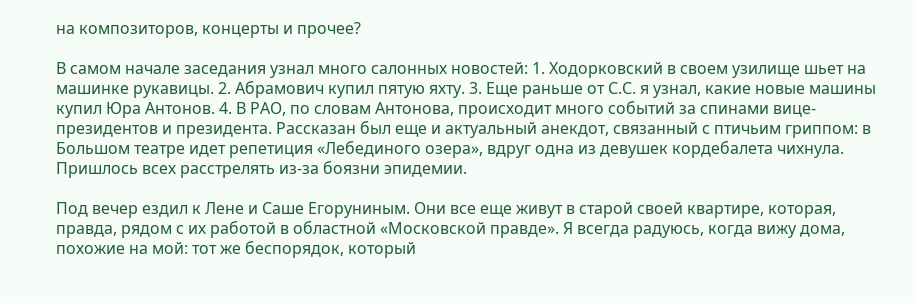на композиторов, концерты и прочее?

В самом начале заседания узнал много салонных новостей: 1. Ходорковский в своем узилище шьет на машинке рукавицы. 2. Абрамович купил пятую яхту. 3. Еще раньше от С.С. я узнал, какие новые машины купил Юра Антонов. 4. В РАО, по словам Антонова, происходит много событий за спинами вице-президентов и президента. Рассказан был еще и актуальный анекдот, связанный с птичьим гриппом: в Большом театре идет репетиция «Лебединого озера», вдруг одна из девушек кордебалета чихнула. Пришлось всех расстрелять из-за боязни эпидемии.

Под вечер ездил к Лене и Саше Егоруниным. Они все еще живут в старой своей квартире, которая, правда, рядом с их работой в областной «Московской правде». Я всегда радуюсь, когда вижу дома, похожие на мой: тот же беспорядок, который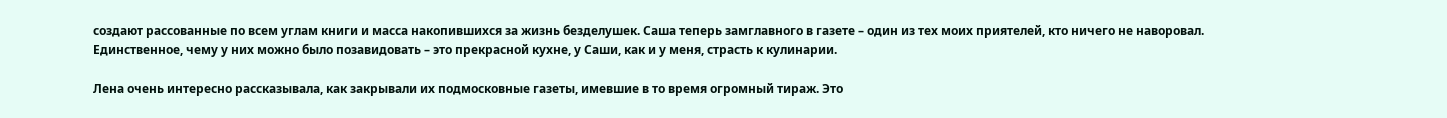создают рассованные по всем углам книги и масса накопившихся за жизнь безделушек. Саша теперь замглавного в газете – один из тех моих приятелей, кто ничего не наворовал. Единственное, чему у них можно было позавидовать – это прекрасной кухне, у Саши, как и у меня, страсть к кулинарии.

Лена очень интересно рассказывала, как закрывали их подмосковные газеты, имевшие в то время огромный тираж. Это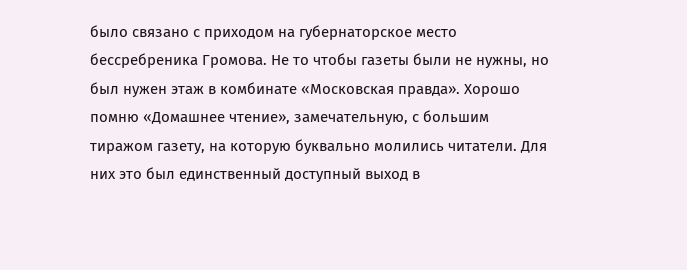было связано с приходом на губернаторское место бессребреника Громова. Не то чтобы газеты были не нужны, но был нужен этаж в комбинате «Московская правда». Хорошо помню «Домашнее чтение», замечательную, с большим тиражом газету, на которую буквально молились читатели. Для них это был единственный доступный выход в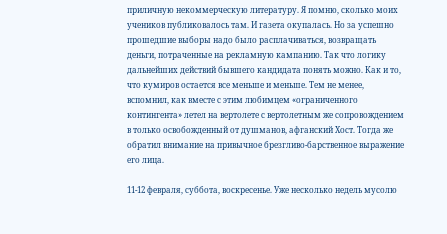приличную некоммерческую литературу. Я помню, сколько моих учеников публиковалось там. И газета окупалась. Но за успешно прошедшие выборы надо было расплачиваться, возвращать деньги, потраченные на рекламную кампанию. Так что логику дальнейших действий бывшего кандидата понять можно. Как и то, что кумиров остается все меньше и меньше. Тем не менее, вспомнил, как вместе с этим любимцем «ограниченного контингента» летел на вертолете с вертолетным же сопровождением в только освобожденный от душманов, афганский Хост. Тогда же обратил внимание на привычное брезгливо-барственное выражение его лица.

11-12 февраля, суббота, воскресенье. Уже несколько недель мусолю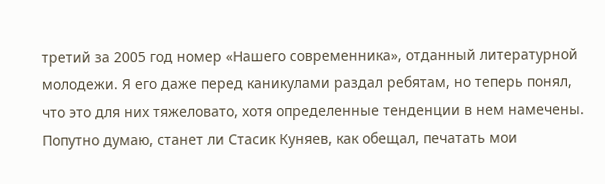третий за 2005 год номер «Нашего современника», отданный литературной молодежи. Я его даже перед каникулами раздал ребятам, но теперь понял, что это для них тяжеловато, хотя определенные тенденции в нем намечены. Попутно думаю, станет ли Стасик Куняев, как обещал, печатать мои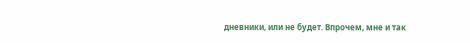дневники, или не будет. Впрочем, мне и так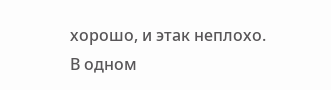хорошо, и этак неплохо. В одном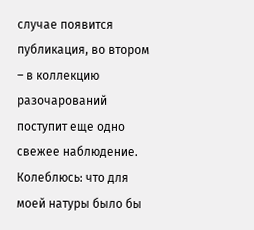случае появится публикация, во втором – в коллекцию разочарований поступит еще одно свежее наблюдение. Колеблюсь: что для моей натуры было бы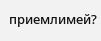приемлимей?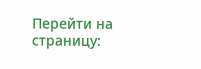Перейти на страницу: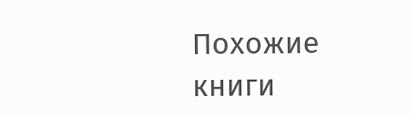Похожие книги